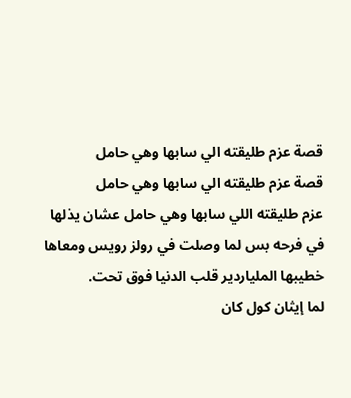قصة عزم طليقته الي سابها وهي حامل
قصة عزم طليقته الي سابها وهي حامل
عزم طليقته اللي سابها وهي حامل عشان يذلها في فرحه بس لما وصلت في رولز رويس ومعاها خطيبها الملياردير قلب الدنيا فوق تحت.
لما إيثان كول كان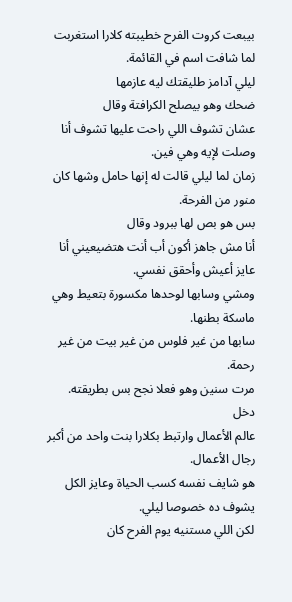بيبعت كروت الفرح خطيبته كلارا استغربت لما شافت اسم في القائمة.
ليلي آدامز طليقتك ليه عازمها
ضحك وهو بيصلح الكرافتة وقال
عشان تشوف اللي راحت عليها تشوف أنا وصلت لإيه وهي فين.
زمان لما ليلي قالت له إنها حامل وشها كان منور من الفرحة.
بس هو بص لها ببرود وقال
أنا مش جاهز أكون أب أنت هتضيعيني أنا عايز أعيش وأحقق نفسي.
ومشي وسابها لوحدها مكسورة بتعيط وهي ماسكة بطنها.
سابها من غير فلوس من غير بيت من غير رحمة.
مرت سنين وهو فعلا نجح بس بطريقته.
دخل
عالم الأعمال وارتبط بكلارا بنت واحد من أكبر رجال الأعمال.
هو شايف نفسه كسب الحياة وعايز الكل يشوف ده خصوصا ليلي.
لكن اللي مستنيه يوم الفرح كان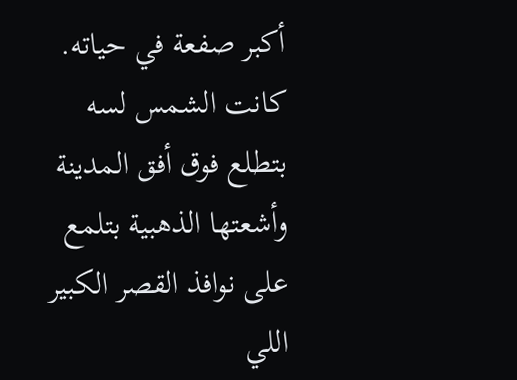أكبر صفعة في حياته.
كانت الشمس لسه بتطلع فوق أفق المدينة وأشعتها الذهبية بتلمع على نوافذ القصر الكبير اللي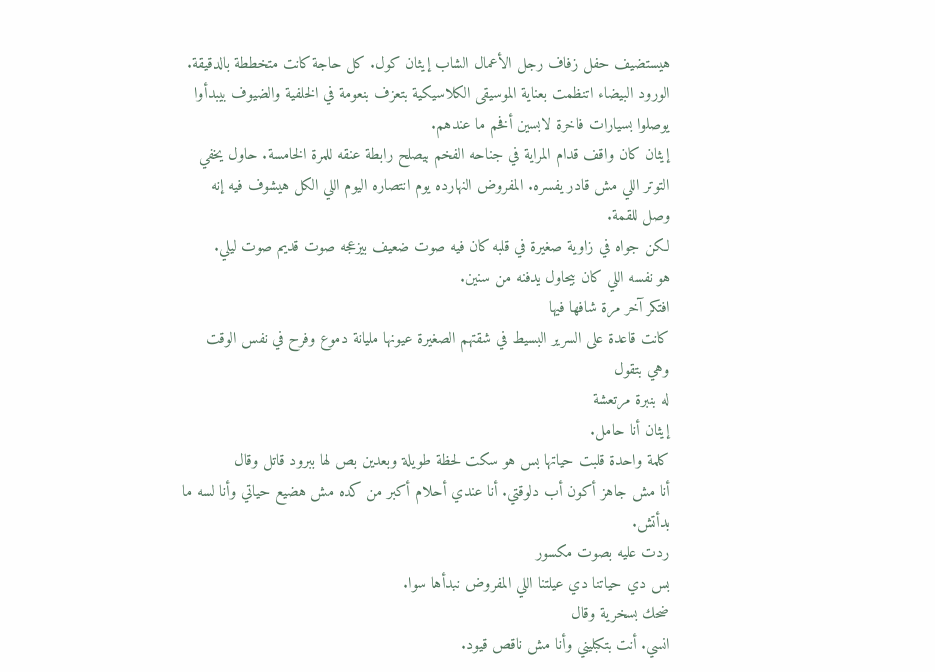هيستضيف حفل زفاف رجل الأعمال الشاب إيثان كول. كل حاجة كانت متخططة بالدقيقة. الورود البيضاء اتنظمت بعناية الموسيقى الكلاسيكية بتعزف بنعومة في الخلفية والضيوف بيبدأوا يوصلوا بسيارات فاخرة لابسين أفخم ما عندهم.
إيثان كان واقف قدام المراية في جناحه الفخم بيصلح رابطة عنقه للمرة الخامسة. حاول يخفي التوتر اللي مش قادر يفسره. المفروض النهارده يوم انتصاره اليوم اللي الكل هيشوف فيه إنه وصل للقمة.
لكن جواه في زاوية صغيرة في قلبه كان فيه صوت ضعيف بيزعجه صوت قديم صوت ليلي.
هو نفسه اللي كان بيحاول يدفنه من سنين.
افتكر آخر مرة شافها فيها
كانت قاعدة على السرير البسيط في شقتهم الصغيرة عيونها مليانة دموع وفرح في نفس الوقت وهي بتقول
له بنبرة مرتعشة
إيثان أنا حامل.
كلمة واحدة قلبت حياتها بس هو سكت لحظة طويلة وبعدين بص لها ببرود قاتل وقال
أنا مش جاهز أكون أب دلوقتي. أنا عندي أحلام أكبر من كده مش هضيع حياتي وأنا لسه ما بدأتش.
ردت عليه بصوت مكسور
بس دي حياتنا دي عيلتنا اللي المفروض نبدأها سوا.
ضحك بسخرية وقال
انسي. أنت بتكبليني وأنا مش ناقص قيود.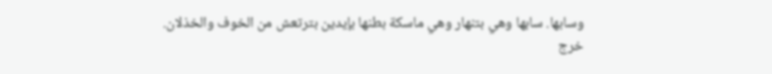وسابها. سابها وهي بتنهار وهي ماسكة بطنها بإيدين بترتعش من الخوف والخذلان.
خرج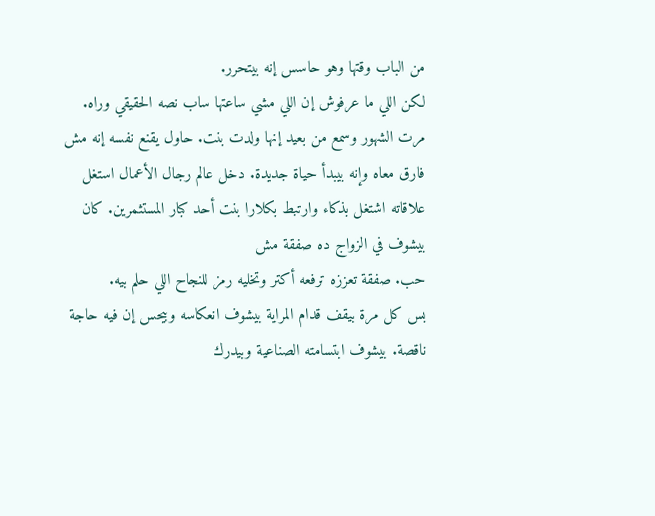من الباب وقتها وهو حاسس إنه بيتحرر.
لكن اللي ما عرفوش إن اللي مشي ساعتها ساب نصه الحقيقي وراه.
مرت الشهور وسمع من بعيد إنها ولدت بنت. حاول يقنع نفسه إنه مش فارق معاه وإنه بيبدأ حياة جديدة. دخل عالم رجال الأعمال استغل علاقاته اشتغل بذكاء وارتبط بكلارا بنت أحد كبار المستثمرين. كان بيشوف في الزواج ده صفقة مش
حب. صفقة تعززه ترفعه أكتر وتخليه رمز للنجاح اللي حلم بيه.
بس كل مرة بيقف قدام المراية بيشوف انعكاسه وبيحس إن فيه حاجة ناقصة. بيشوف ابتسامته الصناعية وبيدرك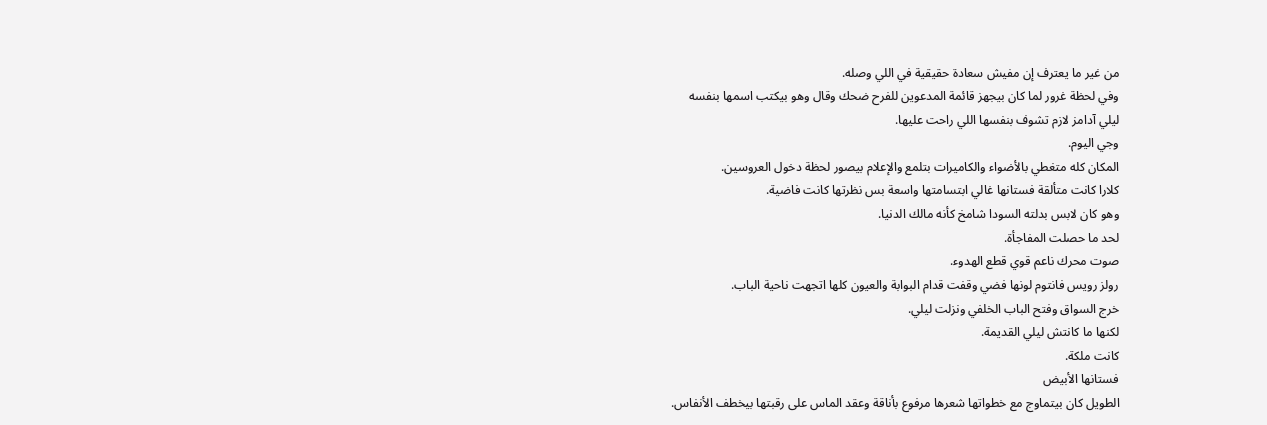من غير ما يعترف إن مفيش سعادة حقيقية في اللي وصله.
وفي لحظة غرور لما كان بيجهز قائمة المدعوين للفرح ضحك وقال وهو بيكتب اسمها بنفسه
ليلي آدامز لازم تشوف بنفسها اللي راحت عليها.
وجي اليوم.
المكان كله متغطي بالأضواء والكاميرات بتلمع والإعلام بيصور لحظة دخول العروسين.
كلارا كانت متألقة فستانها غالي ابتسامتها واسعة بس نظرتها كانت فاضية.
وهو كان لابس بدلته السودا شامخ كأنه مالك الدنيا.
لحد ما حصلت المفاجأة.
صوت محرك ناعم قوي قطع الهدوء.
رولز رويس فانتوم لونها فضي وقفت قدام البوابة والعيون كلها اتجهت ناحية الباب.
خرج السواق وفتح الباب الخلفي ونزلت ليلي.
لكنها ما كانتش ليلي القديمة.
كانت ملكة.
فستانها الأبيض
الطويل كان بيتماوج مع خطواتها شعرها مرفوع بأناقة وعقد الماس على رقبتها بيخطف الأنفاس.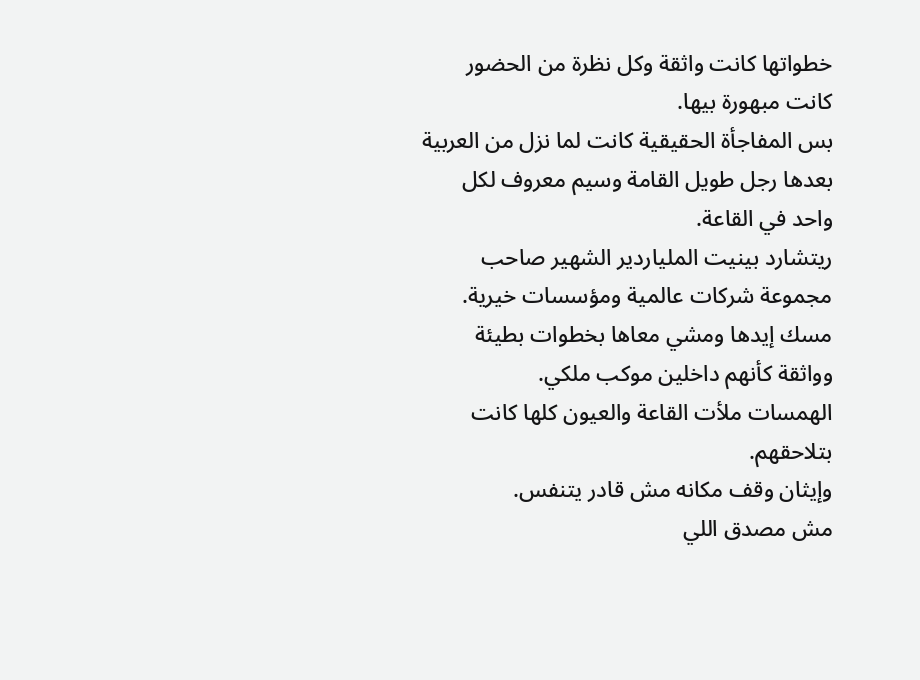خطواتها كانت واثقة وكل نظرة من الحضور كانت مبهورة بيها.
بس المفاجأة الحقيقية كانت لما نزل من العربية بعدها رجل طويل القامة وسيم معروف لكل واحد في القاعة.
ريتشارد بينيت الملياردير الشهير صاحب مجموعة شركات عالمية ومؤسسات خيرية.
مسك إيدها ومشي معاها بخطوات بطيئة وواثقة كأنهم داخلين موكب ملكي.
الهمسات ملأت القاعة والعيون كلها كانت بتلاحقهم.
وإيثان وقف مكانه مش قادر يتنفس.
مش مصدق اللي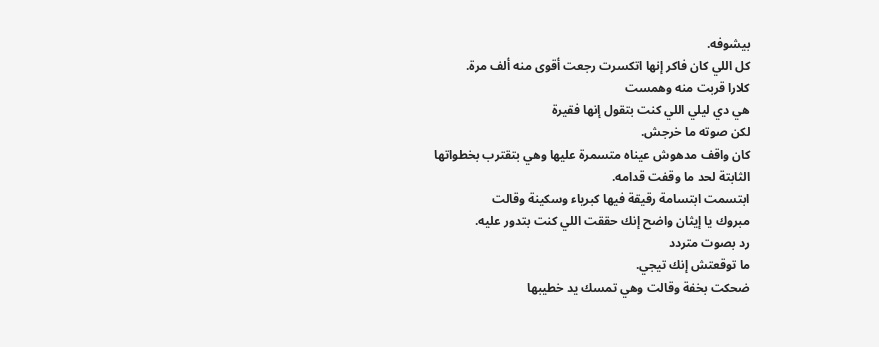بيشوفه.
كل اللي كان فاكر إنها اتكسرت رجعت أقوى منه ألف مرة.
كلارا قربت منه وهمست
هي دي ليلي اللي كنت بتقول إنها فقيرة
لكن صوته ما خرجش.
كان واقف مدهوش عيناه متسمرة عليها وهي بتقترب بخطواتها
الثابتة لحد ما وقفت قدامه.
ابتسمت ابتسامة رقيقة فيها كبرياء وسكينة وقالت
مبروك يا إيثان واضح إنك حققت اللي كنت بتدور عليه.
رد بصوت متردد
ما توقعتش إنك تيجي.
ضحكت بخفة وقالت وهي تمسك يد خطيبها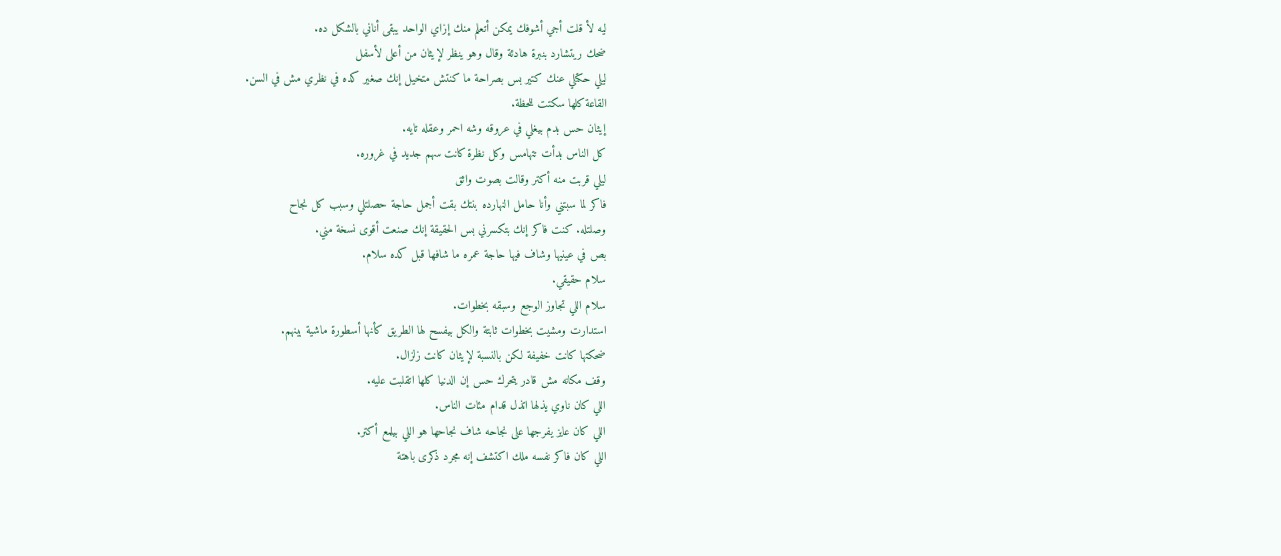ليه لأ قلت أجي أشوفك يمكن أتعلم منك إزاي الواحد يبقى أناني بالشكل ده.
ضحك ريتشارد بنبرة هادئة وقال وهو ينظر لإيثان من أعلى لأسفل
ليلي حكتلي عنك كتير بس بصراحة ما كنتش متخيل إنك صغير كده في نظري مش في السن.
القاعة كلها سكتت للحظة.
إيثان حس بدم بيغلي في عروقه وشه احمر وعقله تايه.
كل الناس بدأت تتهامس وكل نظرة كانت سهم جديد في غروره.
ليلي قربت منه أكتر وقالت بصوت واثق
فاكر لما سبتني وأنا حامل النهارده بنتك بقت أجمل حاجة حصلتلي وسبب كل نجاح
وصلتله. كنت فاكر إنك بتكسرني بس الحقيقة إنك صنعت أقوى نسخة مني.
بص في عينيها وشاف فيها حاجة عمره ما شافها قبل كده سلام.
سلام حقيقي.
سلام اللي تجاوز الوجع وسبقه بخطوات.
استدارت ومشيت بخطوات ثابتة والكل بيفسح لها الطريق كأنها أسطورة ماشية بينهم.
ضحكتها كانت خفيفة لكن بالنسبة لإيثان كانت زلزال.
وقف مكانه مش قادر يتحرك حس إن الدنيا كلها اتقلبت عليه.
اللي كان ناوي يذلها اتذل قدام مئات الناس.
اللي كان عايز يفرجها على نجاحه شاف نجاحها هو اللي بيلمع أكتر.
اللي كان فاكر نفسه ملك اكتشف إنه مجرد ذكرى باهتة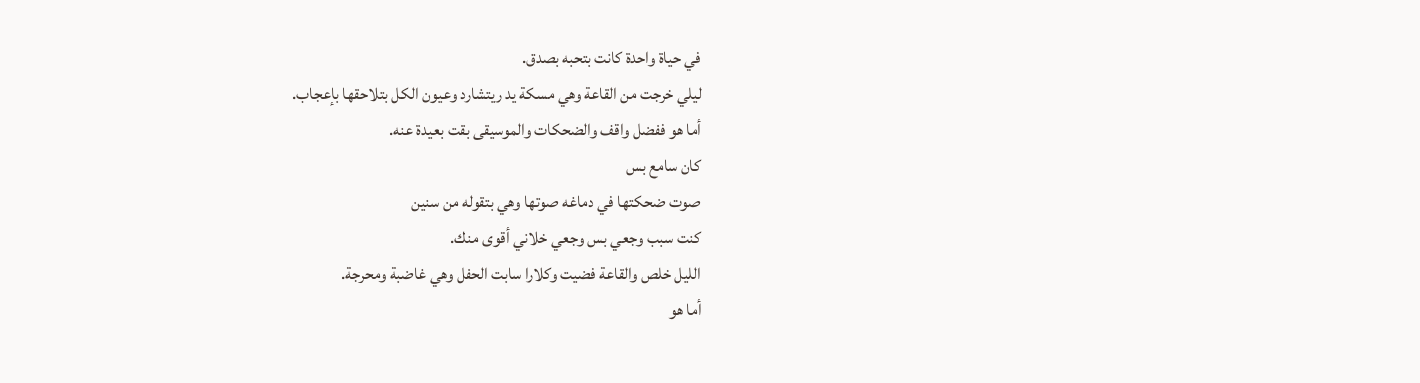في حياة واحدة كانت بتحبه بصدق.
ليلي خرجت من القاعة وهي مسكة يد ريتشارد وعيون الكل بتلاحقها بإعجاب.
أما هو ففضل واقف والضحكات والموسيقى بقت بعيدة عنه.
كان سامع بس
صوت ضحكتها في دماغه صوتها وهي بتقوله من سنين
كنت سبب وجعي بس وجعي خلاني أقوى منك.
الليل خلص والقاعة فضيت وكلارا سابت الحفل وهي غاضبة ومحرجة.
أما هو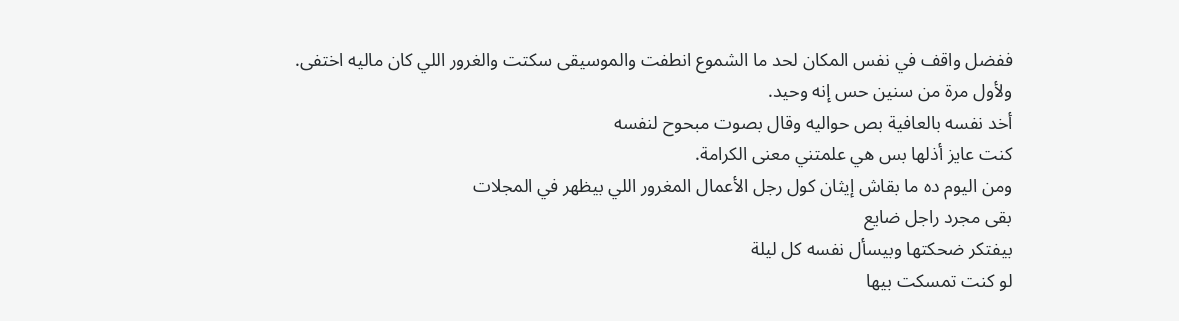ففضل واقف في نفس المكان لحد ما الشموع انطفت والموسيقى سكتت والغرور اللي كان ماليه اختفى.
ولأول مرة من سنين حس إنه وحيد.
أخد نفسه بالعافية بص حواليه وقال بصوت مبحوح لنفسه
كنت عايز أذلها بس هي علمتني معنى الكرامة.
ومن اليوم ده ما بقاش إيثان كول رجل الأعمال المغرور اللي بيظهر في المجلات
بقى مجرد راجل ضايع
بيفتكر ضحكتها وبيسأل نفسه كل ليلة
لو كنت تمسكت بيها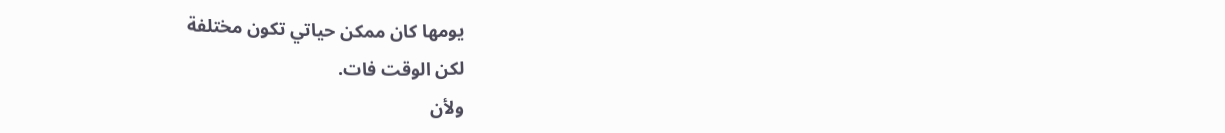يومها كان ممكن حياتي تكون مختلفة
لكن الوقت فات.
ولأن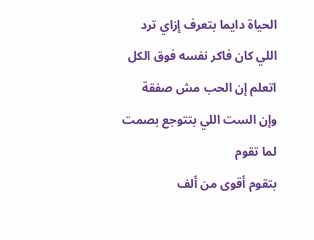الحياة دايما بتعرف إزاي ترد
اللي كان فاكر نفسه فوق الكل
اتعلم إن الحب مش صفقة
وإن الست اللي بتتوجع بصمت لما تقوم
بتقوم أقوى من ألف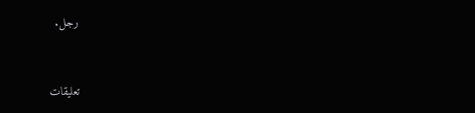رجل.


تعليقات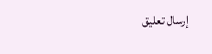إرسال تعليق